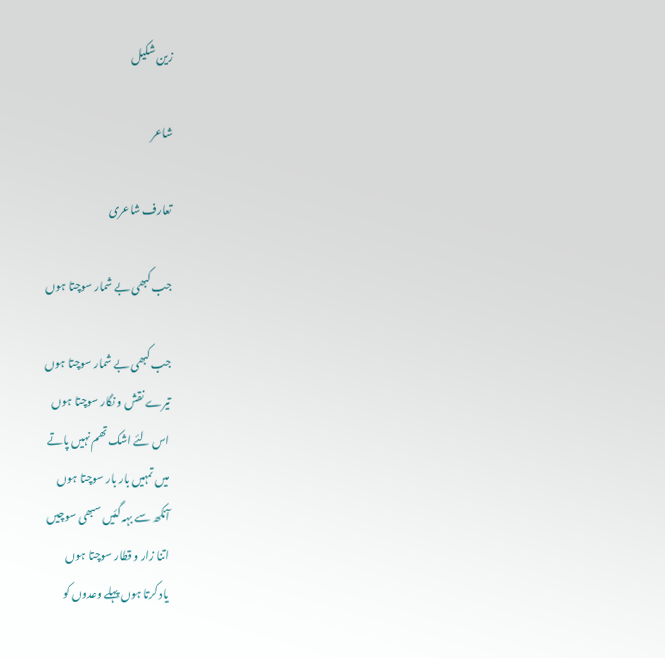زین شکیل

شاعر

تعارف شاعری

جب کبھی بے شمار سوچتا ہوں

جب کبھی بے شمار سوچتا ہوں
تیرے نقش و نگار سوچتا ہوں
اس لئے اشک تھم نہیں پاتے
میں تمہیں بار بار سوچتا ہوں
آنکھ سے بہہ گئیں سبھی سوچیں
اتنا زار و قطار سوچتا ہوں
یاد کرتا ہوں پہلے وعدوں کو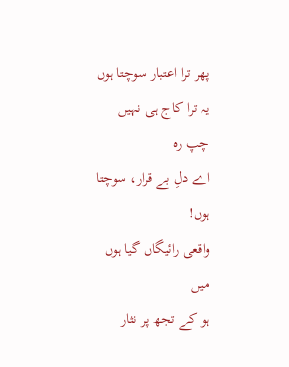پھر ترا اعتبار سوچتا ہوں
یہ ترا کاج ہی نہیں چپ رہ
اے دلِ بے قرار، سوچتا ہوں!
واقعی رائیگاں گیا ہوں میں
ہو کے تجھ پر نثار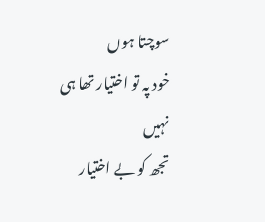سوچتا ہوں
خود پہ تو اختیار تھا ہی نہیں
تجھ کو بے اختیار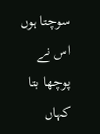سوچتا ہوں
اس نے پوچھا بتا کہاں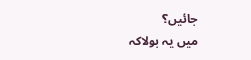جائیں؟
میں یہ بولاکہ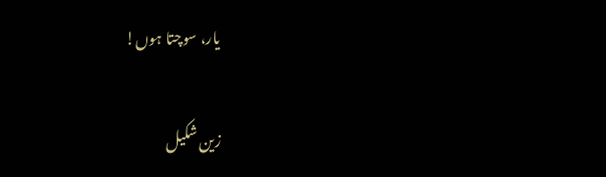یار، سوچتا ہوں!

زین شکیل